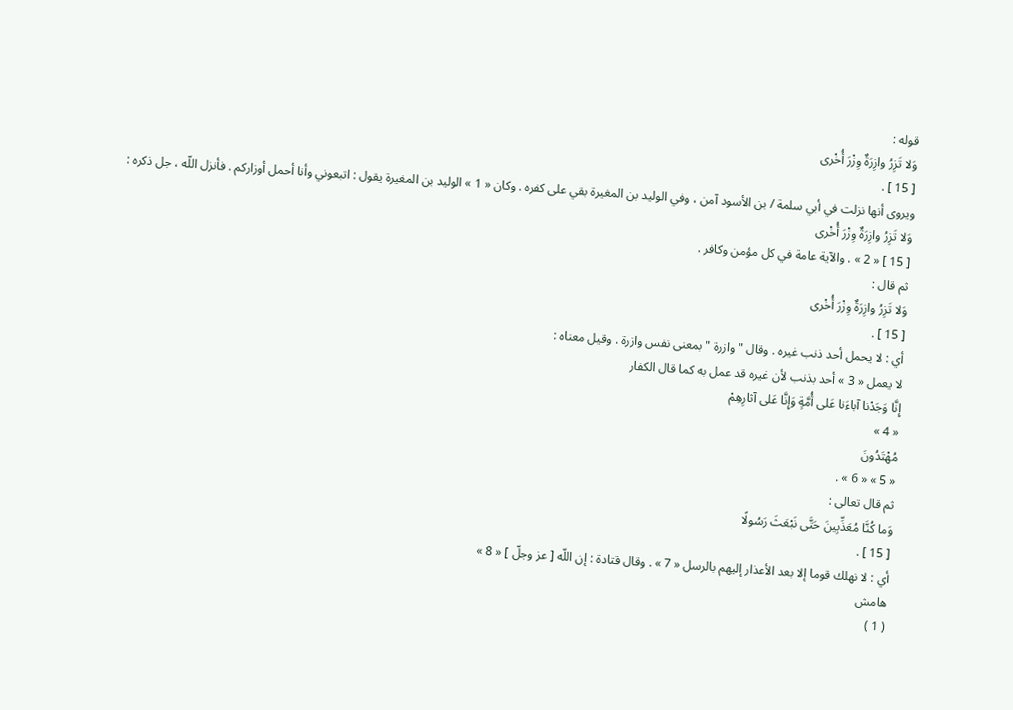قوله :
وَلا تَزِرُ وازِرَةٌ وِزْرَ أُخْرى
[ 15 ] .
ويروى أنها نزلت في أبي سلمة / بن الأسود آمن ، وفي الوليد بن المغيرة بقي على كفره . وكان « 1 » الوليد بن المغيرة يقول : اتبعوني وأنا أحمل أوزاركم . فأنزل اللّه ، جل ذكره :
وَلا تَزِرُ وازِرَةٌ وِزْرَ أُخْرى
[ 15 ] « 2 » . والآية عامة في كل مؤمن وكافر .
ثم قال :
وَلا تَزِرُ وازِرَةٌ وِزْرَ أُخْرى
[ 15 ] .
أي : لا يحمل أحد ذنب غيره . وقال " وازرة " بمعنى نفس وازرة . وقيل معناه :
لا يعمل « 3 » أحد بذنب لأن غيره قد عمل به كما قال الكفار
إِنَّا وَجَدْنا آباءَنا عَلى أُمَّةٍ وَإِنَّا عَلى آثارِهِمْ
« 4 »
مُهْتَدُونَ
« 5 » « 6 » .
ثم قال تعالى :
وَما كُنَّا مُعَذِّبِينَ حَتَّى نَبْعَثَ رَسُولًا
[ 15 ] .
أي : لا نهلك قوما إلا بعد الأعذار إليهم بالرسل « 7 » . وقال قتادة : إن اللّه [ عز وجلّ ] « 8 »
هامش
( 1 )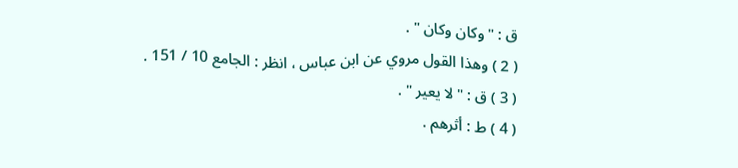ق : " وكان وكان " .
( 2 ) وهذا القول مروي عن ابن عباس ، انظر : الجامع 10 / 151 .
( 3 ) ق : " لا يعير " .
( 4 ) ط : أثرهم .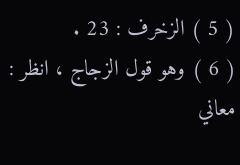( 5 ) الزخرف : 23 .
( 6 ) وهو قول الزجاج ، انظر : معاني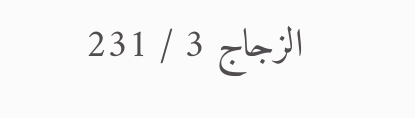الزجاج 3 / 231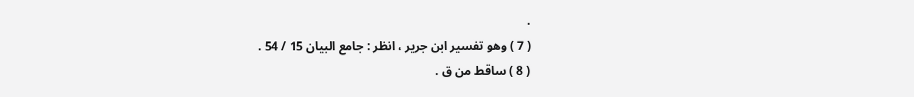.
( 7 ) وهو تفسير ابن جرير ، انظر : جامع البيان 15 / 54 .
( 8 ) ساقط من ق .